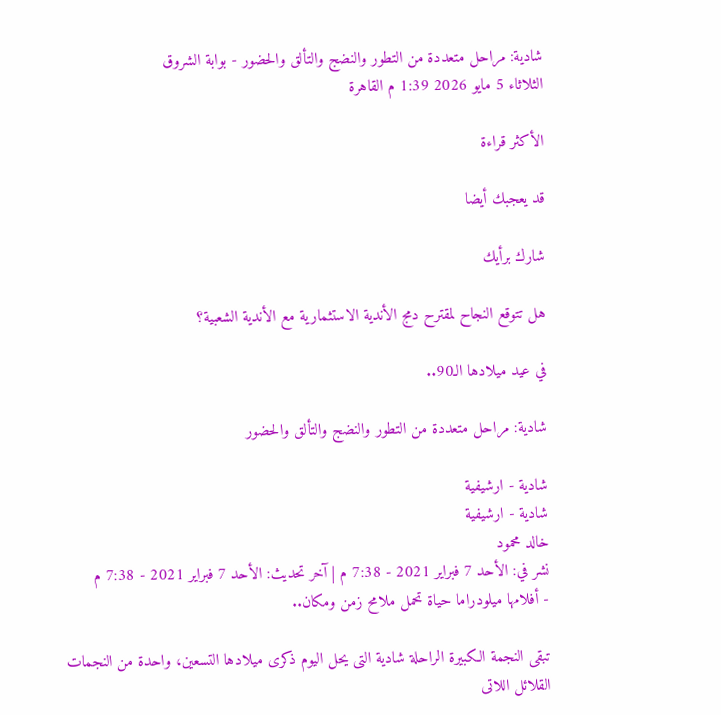شادية: مراحل متعددة من التطور والنضج والتألق والحضور - بوابة الشروق
الثلاثاء 5 مايو 2026 1:39 م القاهرة

الأكثر قراءة

قد يعجبك أيضا

شارك برأيك

هل تتوقع النجاح لمقترح دمج الأندية الاستثمارية مع الأندية الشعبية؟

في عيد ميلادها الـ90..

شادية: مراحل متعددة من التطور والنضج والتألق والحضور

شادية - ارشيفية
شادية - ارشيفية
خالد محمود
نشر في: الأحد 7 فبراير 2021 - 7:38 م | آخر تحديث: الأحد 7 فبراير 2021 - 7:38 م
- أفلامها ميلودراما حياة تحمل ملامح زمن ومكان..

تبقى النجمة الكبيرة الراحلة شادية التى يحل اليوم ذكرى ميلادها التسعين، واحدة من النجمات القلائل اللاتى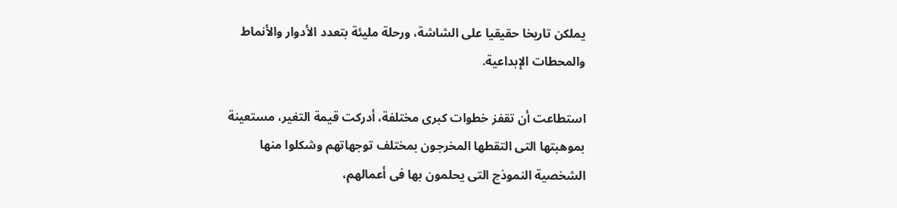يملكن تاريخا حقيقيا على الشاشة، ورحلة مليئة بتعدد الأدوار والأنماط والمحطات الإبداعية.

استطاعت أن تقفز خطوات كبرى مختلفة، أدركت قيمة التغير، مستعينة بموهبتها التى التقطها المخرجون بمختلف توجهاتهم وشكلوا منها الشخصية النموذج التى يحلمون بها فى أعمالهم،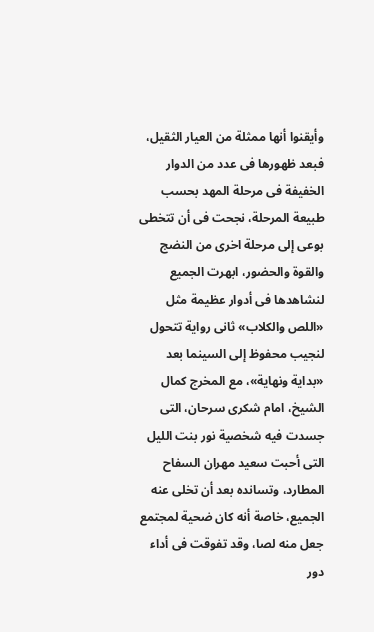وأيقنوا أنها ممثلة من العيار الثقيل، فبعد ظهورها فى عدد من الدوار الخفيفة فى مرحلة المهد بحسب طبيعة المرحلة، نجحت فى أن تتخطى بوعى إلى مرحلة اخرى من النضج والقوة والحضور، ابهرت الجميع لنشاهدها فى أدوار عظيمة مثل «اللص والكلاب» ثانى رواية تتحول لنجيب محفوظ إلى السينما بعد «بداية ونهاية»، مع المخرج كمال الشيخ، امام شكرى سرحان، التى جسدت فيه شخصية نور بنت الليل التى أحبت سعيد مهران السفاح المطارد، وتسانده بعد أن تخلى عنه الجميع، خاصة أنه كان ضحية لمجتمع جعل منه لصا، وقد تفوقت فى أداء دور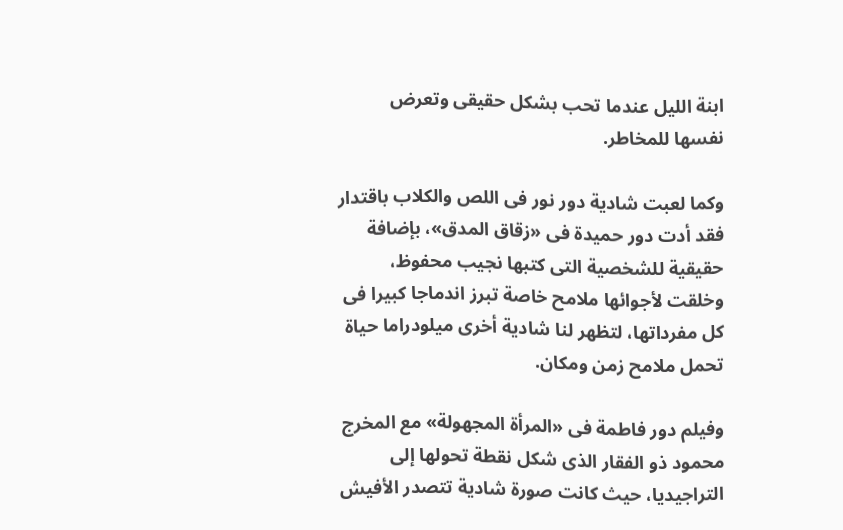ابنة الليل عندما تحب بشكل حقيقى وتعرض نفسها للمخاطر.

وكما لعبت شادية دور نور فى اللص والكلاب باقتدار فقد أدت دور حميدة فى «زقاق المدق»، بإضافة حقيقية للشخصية التى كتبها نجيب محفوظ، وخلقت لأجوائها ملامح خاصة تبرز اندماجا كبيرا فى كل مفرداتها، لتظهر لنا شادية أخرى ميلودراما حياة تحمل ملامح زمن ومكان.

وفيلم دور فاطمة فى «المرأة المجهولة» مع المخرج محمود ذو الفقار الذى شكل نقطة تحولها إلى التراجيديا، حيث كانت صورة شادية تتصدر الأفيش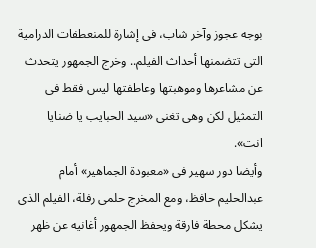بوجه عجوز وآخر شاب، فى إشارة للمنعطفات الدرامية التى تتضمنها أحداث الفيلم.. وخرج الجمهور يتحدث عن مشاعرها وموهبتها وعاطفتها ليس فقط فى التمثيل لكن وهى تغنى «سيد الحبايب يا ضنايا انت».
وأيضا دور سهير فى «معبودة الجماهير» أمام عبدالحليم حافظ، ومع المخرج حلمى رفلة، الفيلم الذى يشكل محطة فارقة ويحفظ الجمهور أغانيه عن ظهر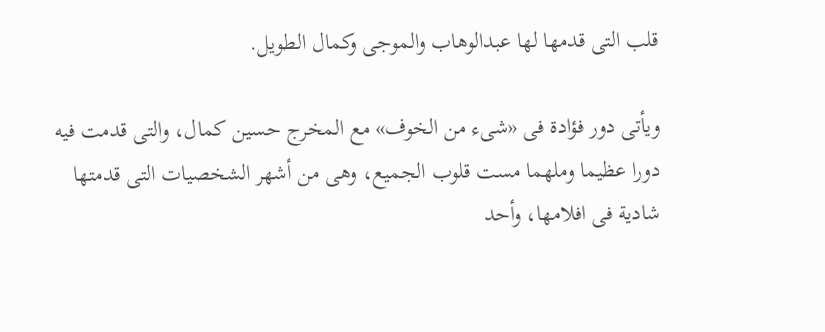قلب التى قدمها لها عبدالوهاب والموجى وكمال الطويل.

ويأتى دور فؤادة فى «شىء من الخوف» مع المخرج حسين كمال، والتى قدمت فيه دورا عظيما وملهما مست قلوب الجميع، وهى من أشهر الشخصيات التى قدمتها شادية فى افلامها، وأحد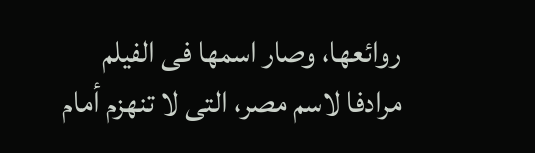روائعها، وصار اسمها فى الفيلم مرادفا لاسم مصر، التى لا تنهزم أمام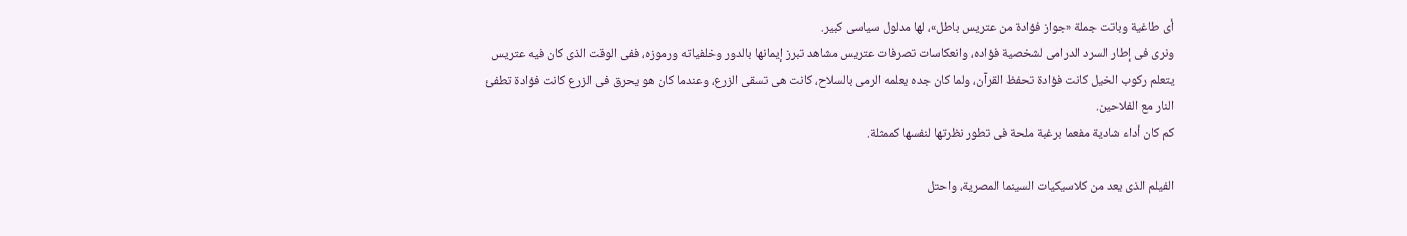أى طاغية وباتت جملة «جواز فؤادة من عتريس باطل»، لها مدلول سياسى كبير.
ونرى فى إطار السرد الدرامى لشخصية فؤاده، وانعكاسات تصرفات عتريس مشاهد تبرز إيمانها بالدور وخلفياته ورموزه، ففى الوقت الذى كان فيه عتريس يتعلم ركوب الخيل كانت فؤادة تحفظ القرآن، ولما كان جده يعلمه الرمى بالسلاح، كانت هى تسقى الزرع، وعندما كان هو يحرق فى الزرع كانت فؤادة تطفئ النار مع الفلاحين.
كم كان أداء شادية مفعما برغبة ملحة فى تطور نظرتها لنفسها كممثلة.

الفيلم الذى يعد من كلاسيكيات السينما المصرية، واحتل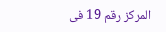المركز رقم 19 فى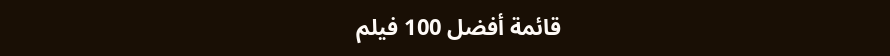قائمة أفضل 100 فيلم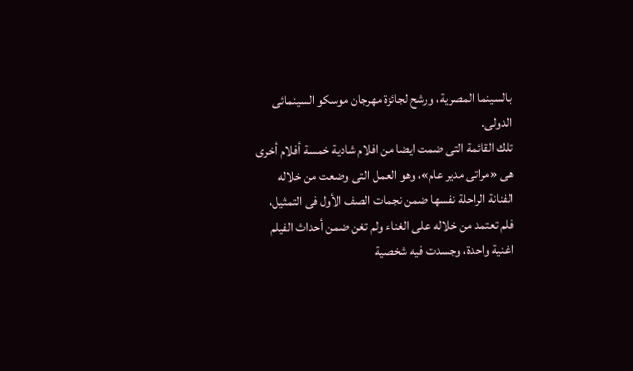بالسينما المصرية، ورشح لجائزة مهرجان موسكو السينمائى الدولى.
تلك القائمة التى ضمت ايضا من افلام شادية خمسة أفلام أخرى هى «مراتى مدير عام»، وهو العمل التى وضعت من خلاله الفنانة الراحلة نفسها ضمن نجمات الصف الأول فى التمثيل، فلم تعتمد من خلاله على الغناء ولم تغن ضمن أحداث الفيلم اغنية واحدة، وجسدت فيه شخصية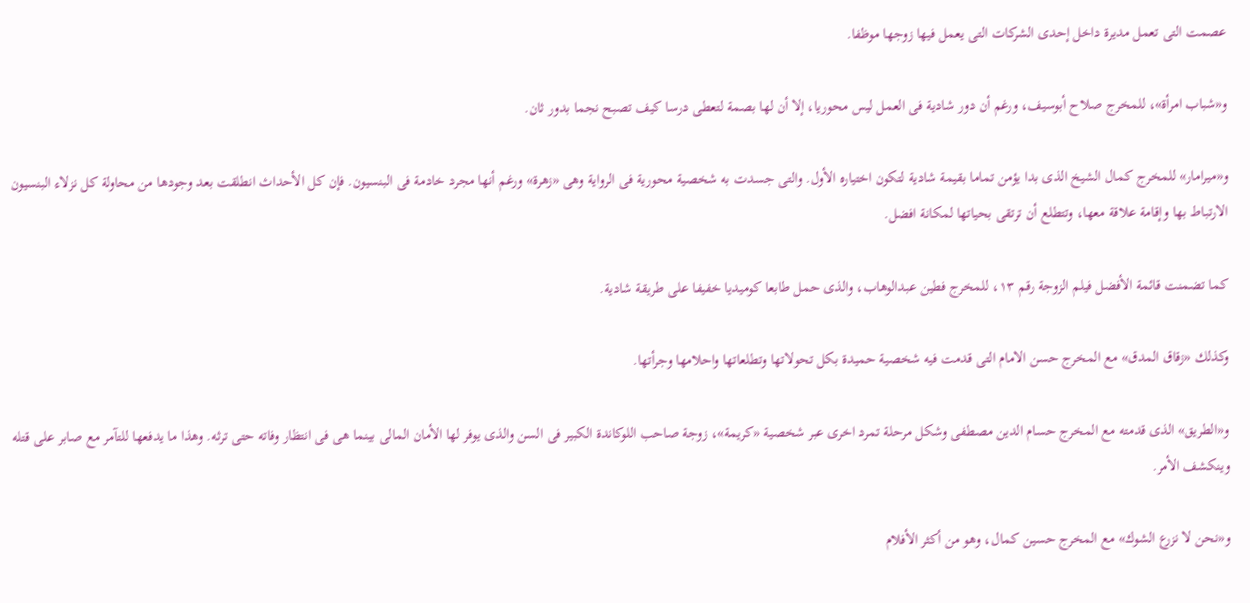عصمت التى تعمل مديرة داخل إحدى الشركات التى يعمل فيها زوجها موظفا.

و«شباب امرأة»، للمخرج صلاح أبوسيف، ورغم أن دور شادية فى العمل ليس محوريا، إلا أن لها بصمة لتعطى درسا كيف تصبح نجما بدور ثان.

و«ميرامار» للمخرج كمال الشيخ الذى بدا يؤمن تماما بقيمة شادية لتكون اختياره الأول. والتى جسدت به شخصية محورية فى الرواية وهى «زهرة» ورغم أنها مجرد خادمة فى البنسيون. فإن كل الأحداث انطلقت بعد وجودها من محاولة كل نزلاء البنسيون الارتباط بها وإقامة علاقة معها، وتتطلع أن ترتقى بحياتها لمكانة افضل.

كما تضمنت قائمة الأفضل فيلم الزوجة رقم ١٣، للمخرج فطين عبدالوهاب، والذى حمل طابعا كوميديا خفيفا على طريقة شادية.

وكذلك «زقاق المدق» مع المخرج حسن الامام التى قدمت فيه شخصية حميدة بكل تحولاتها وتطلعاتها واحلامها وجرأتها.

و«الطريق» الذى قدمته مع المخرج حسام الدين مصطفى وشكل مرحلة تمرد اخرى عبر شخصية «كريمة»، زوجة صاحب اللوكاندة الكبير فى السن والذى يوفر لها الأمان المالى بينما هى فى انتظار وفاته حتى ترثه. وهذا ما يدفعها للتآمر مع صابر على قتله وينكشف الأمر.

و«نحن لا نزرع الشوك» مع المخرج حسين كمال، وهو من أكثر الأفلام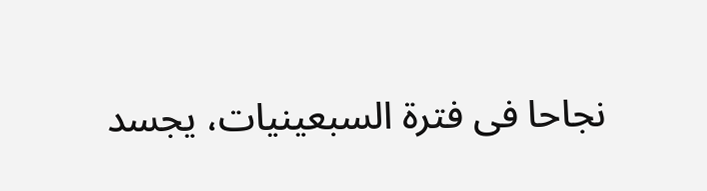نجاحا فى فترة السبعينيات، يجسد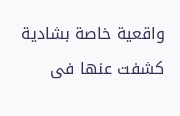واقعية خاصة بشادية كشفت عنها فى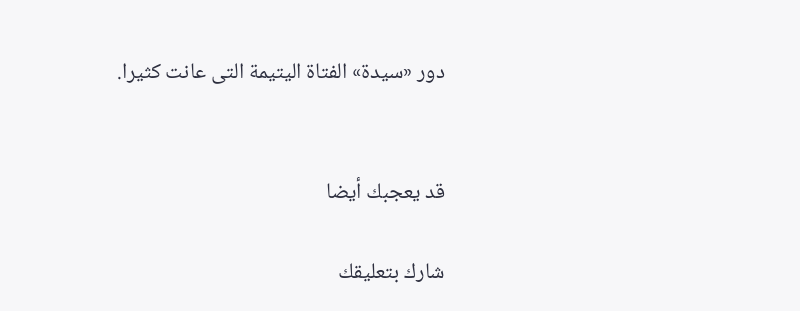دور «سيدة» الفتاة اليتيمة التى عانت كثيرا.


قد يعجبك أيضا

شارك بتعليقك